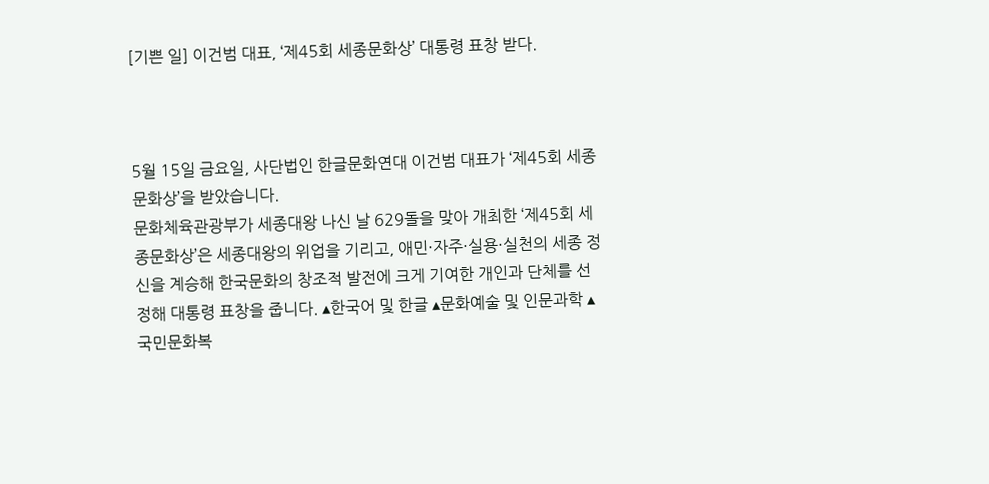[기쁜 일] 이건범 대표, ‘제45회 세종문화상’ 대통령 표창 받다.



5월 15일 금요일, 사단법인 한글문화연대 이건범 대표가 ‘제45회 세종문화상’을 받았습니다.
문화체육관광부가 세종대왕 나신 날 629돌을 맞아 개최한 ‘제45회 세종문화상’은 세종대왕의 위업을 기리고, 애민·자주·실용·실천의 세종 정신을 계승해 한국문화의 창조적 발전에 크게 기여한 개인과 단체를 선정해 대통령 표창을 줍니다. ▴한국어 및 한글 ▴문화예술 및 인문과학 ▴국민문화복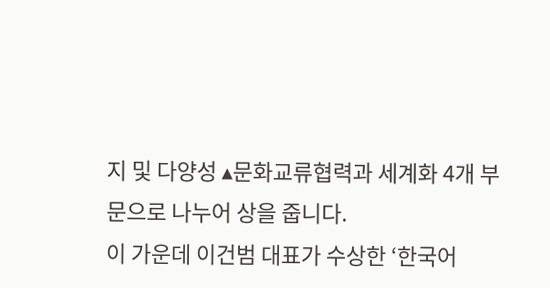지 및 다양성 ▴문화교류협력과 세계화 4개 부문으로 나누어 상을 줍니다.
이 가운데 이건범 대표가 수상한 ‘한국어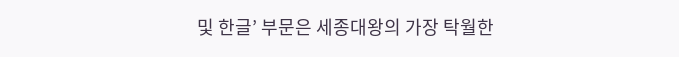및 한글’ 부문은 세종대왕의 가장 탁월한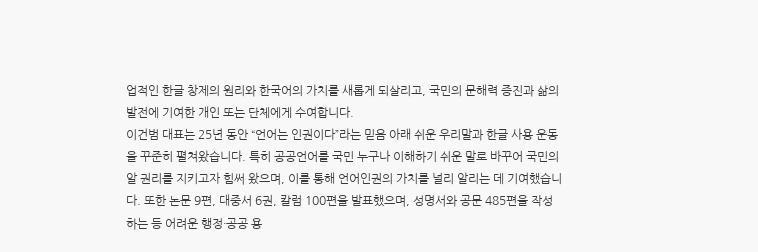업적인 한글 창제의 원리와 한국어의 가치를 새롭게 되살리고, 국민의 문해력 증진과 삶의 발전에 기여한 개인 또는 단체에게 수여합니다.
이건범 대표는 25년 동안 “언어는 인권이다”라는 믿음 아래 쉬운 우리말과 한글 사용 운동을 꾸준히 펼쳐왔습니다. 특히 공공언어를 국민 누구나 이해하기 쉬운 말로 바꾸어 국민의 알 권리를 지키고자 힘써 왔으며, 이를 통해 언어인권의 가치를 널리 알리는 데 기여했습니다. 또한 논문 9편, 대중서 6권, 칼럼 100편을 발표했으며, 성명서와 공문 485편을 작성하는 등 어려운 행정·공공 용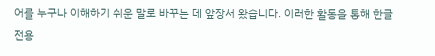어를 누구나 이해하기 쉬운 말로 바꾸는 데 앞장서 왔습니다. 이러한 활동을 통해 한글전용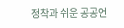정착과 쉬운 공공언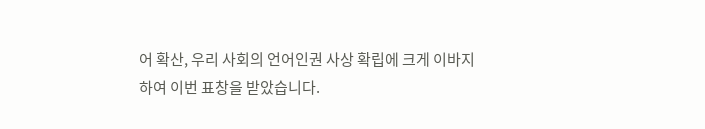어 확산, 우리 사회의 언어인권 사상 확립에 크게 이바지하여 이번 표창을 받았습니다.